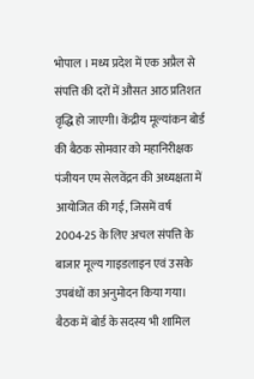भोपाल । मध्य प्रदेश में एक अप्रैल से संपत्ति की दरों में औसत आठ प्रतिशत वृद्धि हो जाएगी। केंद्रीय मूल्यांकन बोर्ड की बैठक सोमवार को महानिरीक्षक पंजीयन एम सेलवेंद्रन की अध्यक्षता में आयोजित की गई, जिसमें वर्ष 2004-25 के लिए अचल संपत्ति के बाजार मूल्य गाइडलाइन एवं उसके उपबंधों का अनुमोदन किया गया। बैठक में बोर्ड के सदस्य भी शामिल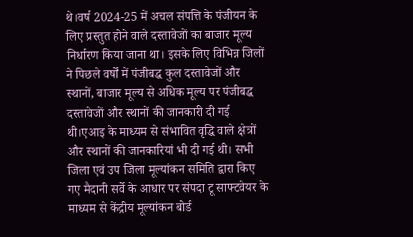थे।वर्ष 2024-25 में अचल संपत्ति के पंजीयन के लिए प्रस्तुत होने वाले दस्तावेजों का बाजार मूल्य निर्धारण किया जाना था। इसके लिए विभिन्न जिलों ने पिछले वर्षों में पंजीबद्ध कुल दस्तावेजों और स्थानों, बाजार मूल्य से अधिक मूल्य पर पंजीबद्ध दस्तावेजों और स्थानों की जानकारी दी गई थी।एआइ के माध्यम से संभावित वृद्धि वाले क्षेत्रों और स्थानों की जानकारियां भी दी गई थी। सभी जिला एवं उप जिला मूल्यांकन समिति द्वारा किए गए मैदानी सर्वे के आधार पर संपदा टू साफ्टवेयर के माध्यम से केंद्रीय मूल्यांकन बोर्ड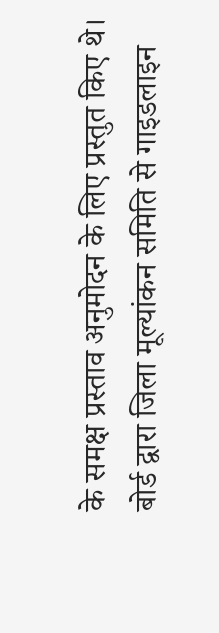के समक्ष प्रस्ताव अनुमोदन के लिए प्रस्तुत किए थे।
बोर्ड द्वारा जिला मूल्यांकन समिति से गाइडलाइन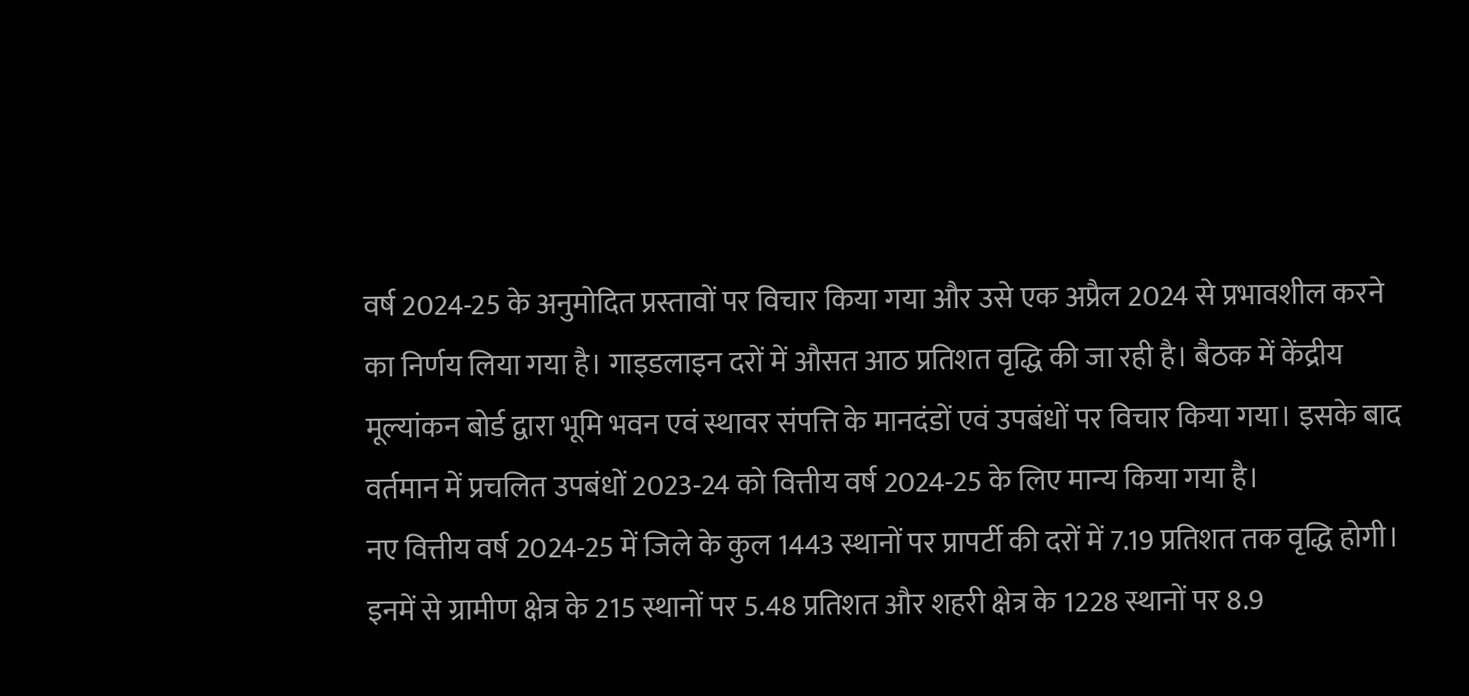वर्ष 2024-25 के अनुमोदित प्रस्तावों पर विचार किया गया और उसे एक अप्रैल 2024 से प्रभावशील करने का निर्णय लिया गया है। गाइडलाइन दरों में औसत आठ प्रतिशत वृद्धि की जा रही है। बैठक में केंद्रीय मूल्यांकन बोर्ड द्वारा भूमि भवन एवं स्थावर संपत्ति के मानदंडों एवं उपबंधों पर विचार किया गया। इसके बाद वर्तमान में प्रचलित उपबंधों 2023-24 को वित्तीय वर्ष 2024-25 के लिए मान्य किया गया है।
नए वित्तीय वर्ष 2024-25 में जिले के कुल 1443 स्थानों पर प्रापर्टी की दरों में 7.19 प्रतिशत तक वृद्धि होगी। इनमें से ग्रामीण क्षेत्र के 215 स्थानों पर 5.48 प्रतिशत और शहरी क्षेत्र के 1228 स्थानों पर 8.9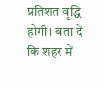प्रतिशत वृद्धि होगी। बता दें कि शहर में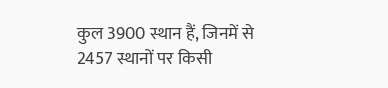कुल 3900 स्थान हैं, जिनमें से 2457 स्थानों पर किसी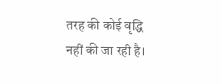तरह की कोई वृद्धि नहीं की जा रही है।